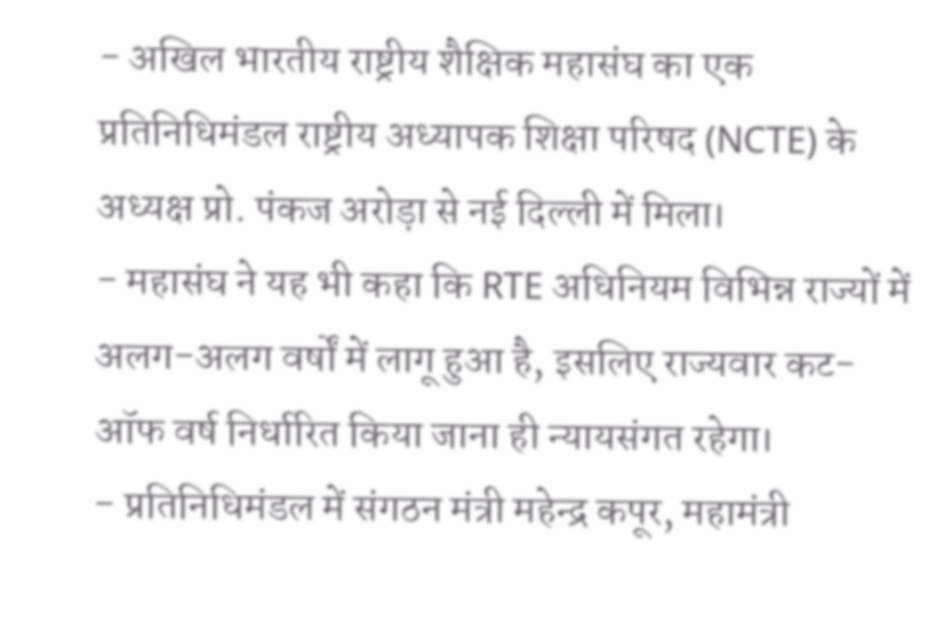- अखिल भारतीय राष्ट्रीय शैक्षिक महासंघ का एक प्रतिनिधिमंडल राष्ट्रीय अध्यापक शिक्षा परिषद (NCTE) के अध्यक्ष प्रो. पंकज अरोड़ा से नई दिल्ली में मिला।
- महासंघ ने यह भी कहा कि RTE अधिनियम विभिन्न राज्यों में अलग-अलग वर्षों में लागू हुआ है, इसलिए राज्यवार कट-ऑफ वर्ष निर्धारित किया जाना ही न्यायसंगत रहेगा।
- प्रतिनिधिमंडल में संगठन मंत्री महेन्द्र कपूर, महामंत्री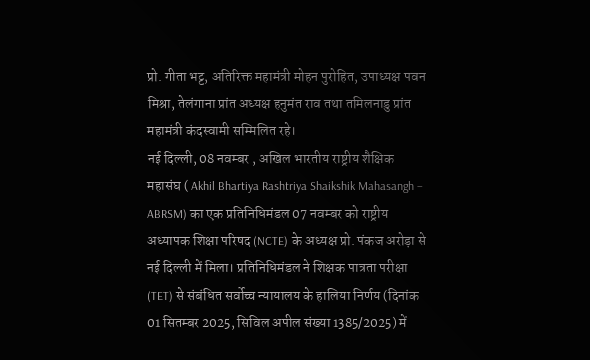प्रो. गीता भट्ट, अतिरिक्त महामंत्री मोहन पुरोहित, उपाध्यक्ष पवन मिश्रा, तेलंगाना प्रांत अध्यक्ष हनुमंत राव तथा तमिलनाडु प्रांत महामंत्री कंदस्वामी सम्मिलित रहे।
नई दिल्ली, 08 नवम्बर , अखिल भारतीय राष्ट्रीय शैक्षिक महासंघ ( Akhil Bhartiya Rashtriya Shaikshik Mahasangh – ABRSM) का एक प्रतिनिधिमंडल 07 नवम्बर को राष्ट्रीय अध्यापक शिक्षा परिषद (NCTE) के अध्यक्ष प्रो. पंकज अरोड़ा से नई दिल्ली में मिला। प्रतिनिधिमंडल ने शिक्षक पात्रता परीक्षा (TET) से संबंधित सर्वोच्च न्यायालय के हालिया निर्णय (दिनांक 01 सितम्बर 2025, सिविल अपील संख्या 1385/2025) में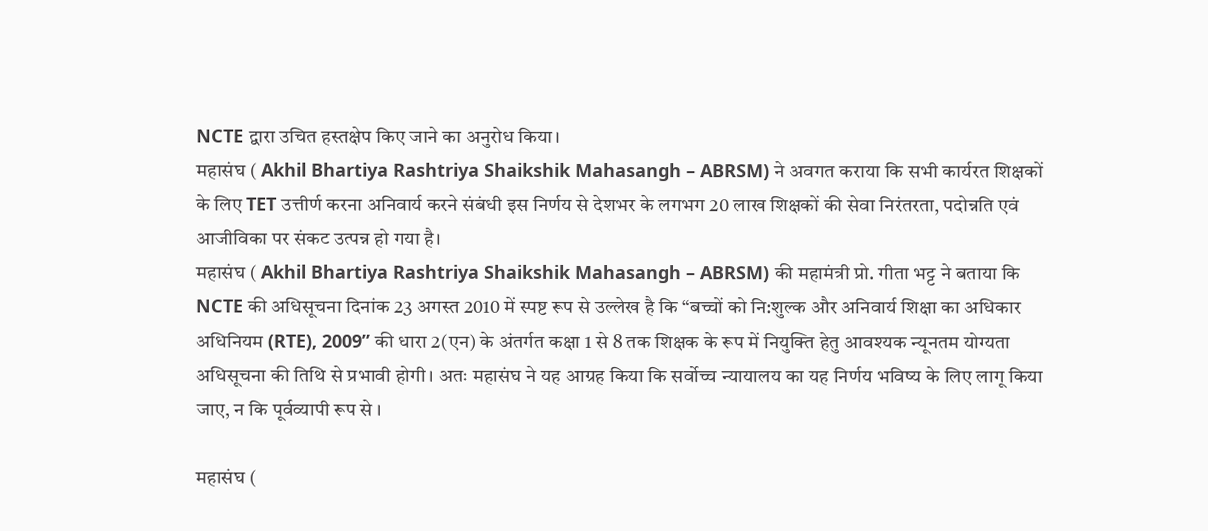NCTE द्वारा उचित हस्तक्षेप किए जाने का अनुरोध किया।
महासंघ ( Akhil Bhartiya Rashtriya Shaikshik Mahasangh – ABRSM) ने अवगत कराया कि सभी कार्यरत शिक्षकों के लिए TET उत्तीर्ण करना अनिवार्य करने संबंधी इस निर्णय से देशभर के लगभग 20 लाख शिक्षकों की सेवा निरंतरता, पदोन्नति एवं आजीविका पर संकट उत्पन्न हो गया है।
महासंघ ( Akhil Bhartiya Rashtriya Shaikshik Mahasangh – ABRSM) की महामंत्री प्रो. गीता भट्ट ने बताया कि NCTE की अधिसूचना दिनांक 23 अगस्त 2010 में स्पष्ट रूप से उल्लेख है कि “बच्चों को नि:शुल्क और अनिवार्य शिक्षा का अधिकार अधिनियम (RTE), 2009” की धारा 2(एन) के अंतर्गत कक्षा 1 से 8 तक शिक्षक के रूप में नियुक्ति हेतु आवश्यक न्यूनतम योग्यता अधिसूचना की तिथि से प्रभावी होगी। अतः महासंघ ने यह आग्रह किया कि सर्वोच्च न्यायालय का यह निर्णय भविष्य के लिए लागू किया जाए, न कि पूर्वव्यापी रूप से ।

महासंघ (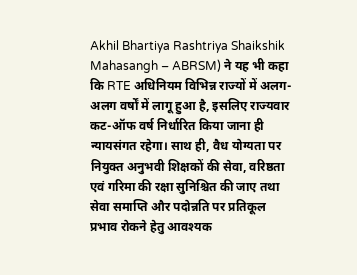Akhil Bhartiya Rashtriya Shaikshik Mahasangh – ABRSM) ने यह भी कहा कि RTE अधिनियम विभिन्न राज्यों में अलग-अलग वर्षों में लागू हुआ है, इसलिए राज्यवार कट-ऑफ वर्ष निर्धारित किया जाना ही न्यायसंगत रहेगा। साथ ही, वैध योग्यता पर नियुक्त अनुभवी शिक्षकों की सेवा, वरिष्ठता एवं गरिमा की रक्षा सुनिश्चित की जाए तथा सेवा समाप्ति और पदोन्नति पर प्रतिकूल प्रभाव रोकने हेतु आवश्यक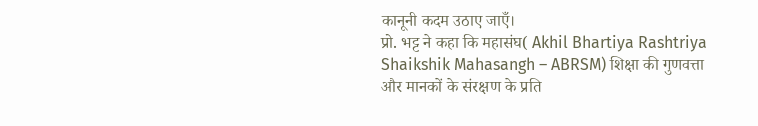कानूनी कदम उठाए जाएँ।
प्रो. भट्ट ने कहा कि महासंघ( Akhil Bhartiya Rashtriya Shaikshik Mahasangh – ABRSM) शिक्षा की गुणवत्ता और मानकों के संरक्षण के प्रति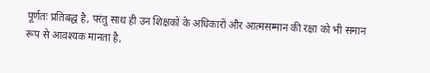पूर्णतः प्रतिबद्ध है, परंतु साथ ही उन शिक्षकों के अधिकारों और आत्मसम्मान की रक्षा को भी समान रूप से आवश्यक मानता है,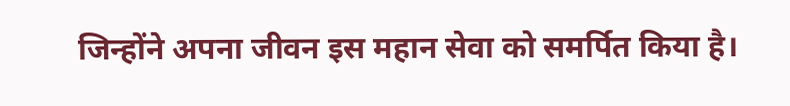जिन्होंने अपना जीवन इस महान सेवा को समर्पित किया है।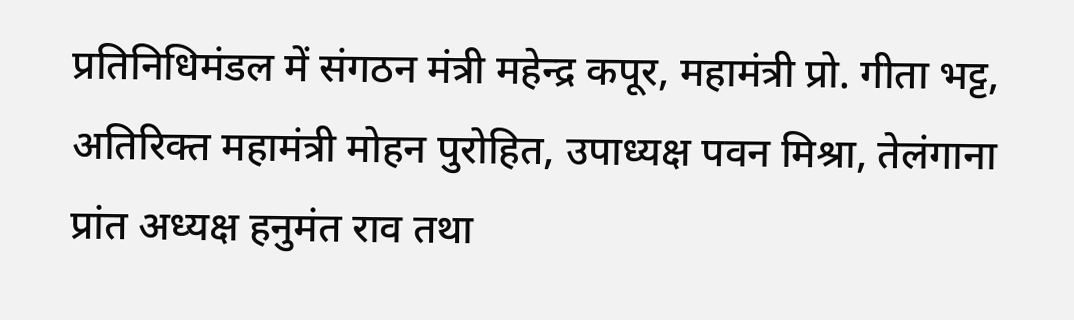प्रतिनिधिमंडल में संगठन मंत्री महेन्द्र कपूर, महामंत्री प्रो. गीता भट्ट, अतिरिक्त महामंत्री मोहन पुरोहित, उपाध्यक्ष पवन मिश्रा, तेलंगाना प्रांत अध्यक्ष हनुमंत राव तथा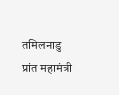तमिलनाडु प्रांत महामंत्री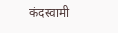कंदस्वामी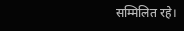सम्मिलित रहे।